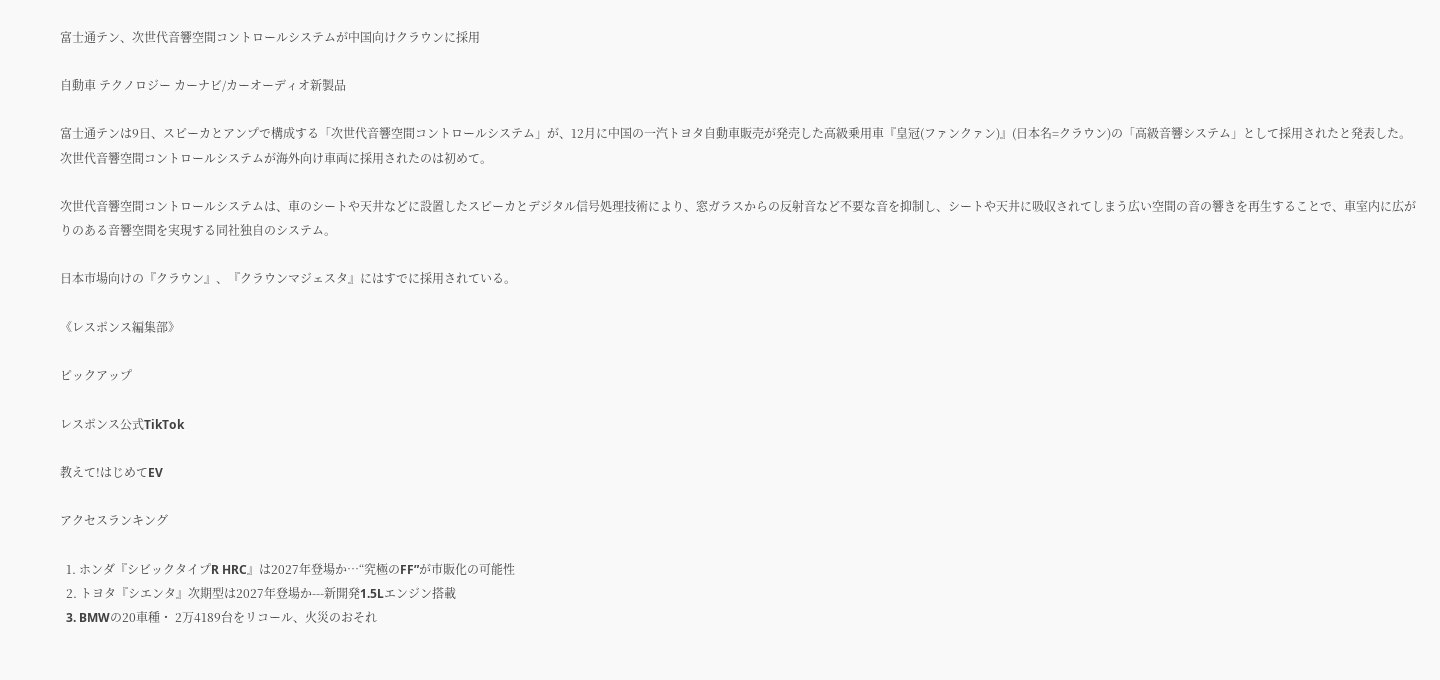富士通テン、次世代音響空間コントロールシステムが中国向けクラウンに採用

自動車 テクノロジー カーナビ/カーオーディオ新製品

富士通テンは9日、スピーカとアンプで構成する「次世代音響空間コントロールシステム」が、12月に中国の一汽トヨタ自動車販売が発売した高級乗用車『皇冠(ファンクァン)』(日本名=クラウン)の「高級音響システム」として採用されたと発表した。次世代音響空間コントロールシステムが海外向け車両に採用されたのは初めて。

次世代音響空間コントロールシステムは、車のシートや天井などに設置したスピーカとデジタル信号処理技術により、窓ガラスからの反射音など不要な音を抑制し、シートや天井に吸収されてしまう広い空間の音の響きを再生することで、車室内に広がりのある音響空間を実現する同社独自のシステム。

日本市場向けの『クラウン』、『クラウンマジェスタ』にはすでに採用されている。

《レスポンス編集部》

ピックアップ

レスポンス公式TikTok

教えて!はじめてEV

アクセスランキング

  1. ホンダ『シビックタイプR HRC』は2027年登場か…“究極のFF”が市販化の可能性
  2. トヨタ『シエンタ』次期型は2027年登場か---新開発1.5Lエンジン搭載
  3. BMWの20車種・ 2万4189台をリコール、火災のおそれ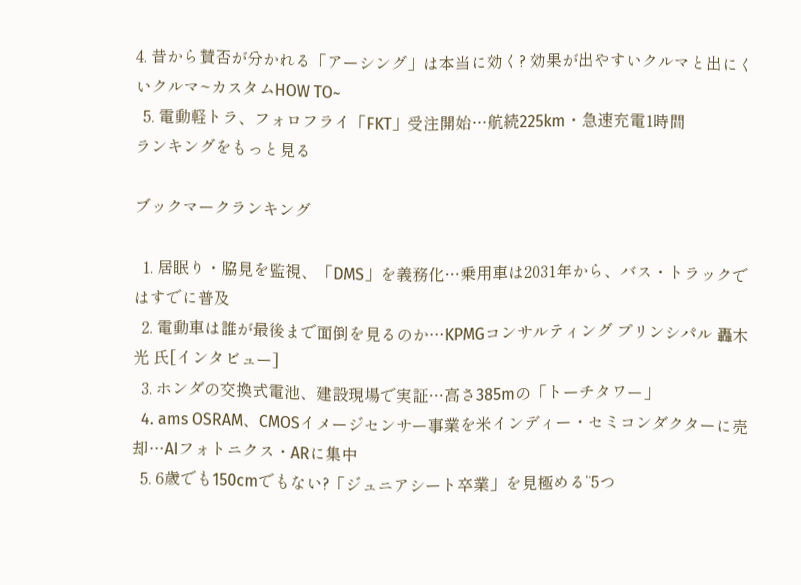4. 昔から賛否が分かれる「アーシング」は本当に効く? 効果が出やすいクルマと出にくいクルマ~カスタムHOW TO~
  5. 電動軽トラ、フォロフライ「FKT」受注開始…航続225km・急速充電1時間
ランキングをもっと見る

ブックマークランキング

  1. 居眠り・脇見を監視、「DMS」を義務化…乗用車は2031年から、バス・トラックではすでに普及
  2. 電動車は誰が最後まで面倒を見るのか…KPMGコンサルティング プリンシパル 轟木光 氏[インタビュー]
  3. ホンダの交換式電池、建設現場で実証…高さ385mの「トーチタワー」
  4. ams OSRAM、CMOSイメージセンサー事業を米インディー・セミコンダクターに売却…AIフォトニクス・ARに集中
  5. 6歳でも150cmでもない?「ジュニアシート卒業」を見極める“5つ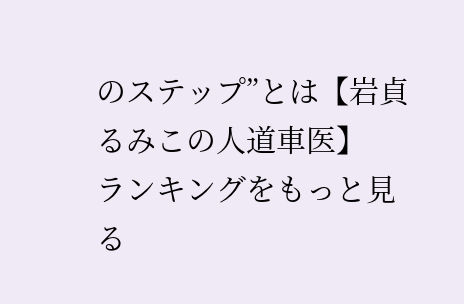のステップ”とは【岩貞るみこの人道車医】
ランキングをもっと見る